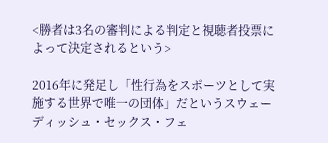<勝者は3名の審判による判定と視聴者投票によって決定されるという>

2016年に発足し「性行為をスポーツとして実施する世界で唯一の団体」だというスウェーディッシュ・セックス・フェ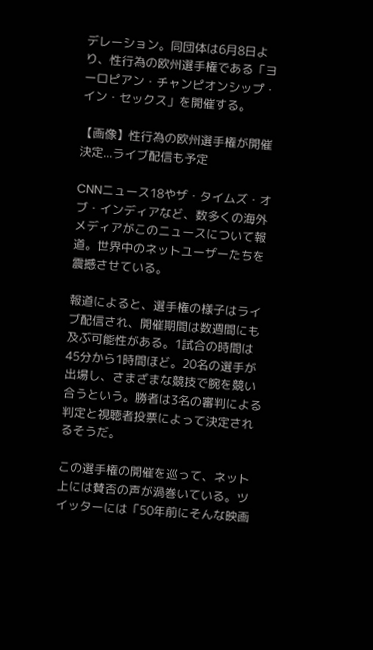デレーション。同団体は6月8日より、性行為の欧州選手権である「ヨーロピアン・チャンピオンシップ・イン・セックス」を開催する。

【画像】性行為の欧州選手権が開催決定...ライブ配信も予定

CNNニュース18やザ・タイムズ・オブ・インディアなど、数多くの海外メディアがこのニュースについて報道。世界中のネットユーザーたちを震撼させている。

報道によると、選手権の様子はライブ配信され、開催期間は数週間にも及ぶ可能性がある。1試合の時間は45分から1時間ほど。20名の選手が出場し、さまざまな競技で腕を競い合うという。勝者は3名の審判による判定と視聴者投票によって決定されるそうだ。

この選手権の開催を巡って、ネット上には賛否の声が渦巻いている。ツイッターには「50年前にそんな映画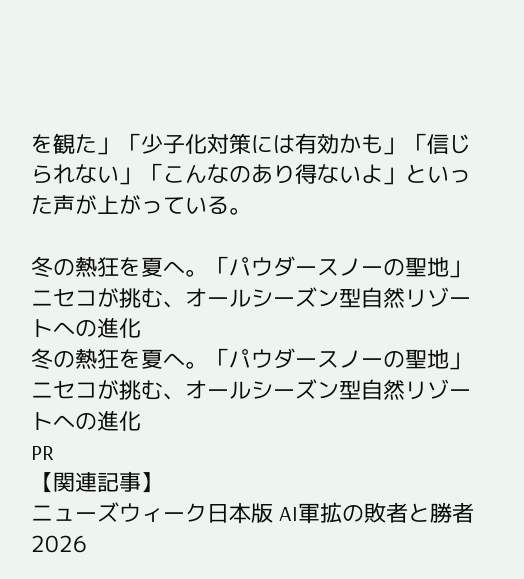を観た」「少子化対策には有効かも」「信じられない」「こんなのあり得ないよ」といった声が上がっている。

冬の熱狂を夏へ。「パウダースノーの聖地」ニセコが挑む、オールシーズン型自然リゾートへの進化
冬の熱狂を夏へ。「パウダースノーの聖地」ニセコが挑む、オールシーズン型自然リゾートへの進化
PR
【関連記事】
ニューズウィーク日本版 AI軍拡の敗者と勝者
2026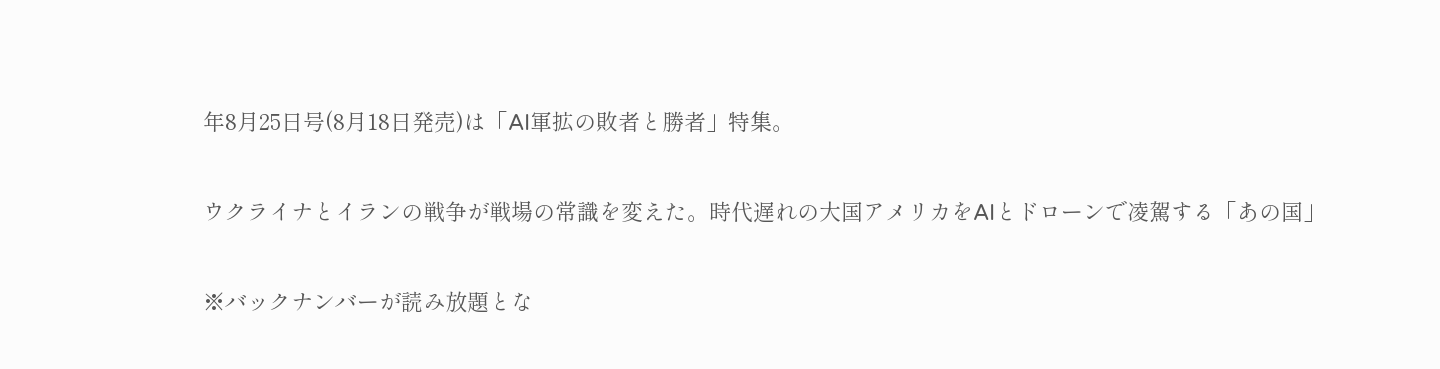年8月25日号(8月18日発売)は「AI軍拡の敗者と勝者」特集。

ウクライナとイランの戦争が戦場の常識を変えた。時代遅れの大国アメリカをAIとドローンで凌駕する「あの国」

※バックナンバーが読み放題とな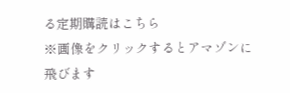る定期購読はこちら
※画像をクリックするとアマゾンに飛びます